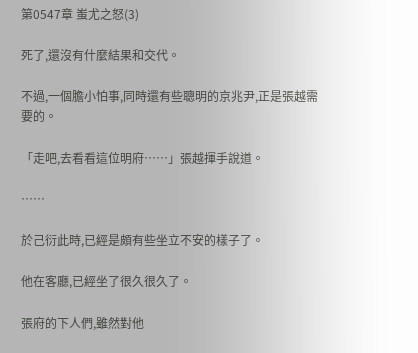第0547章 蚩尤之怒(3)

死了,還沒有什麼結果和交代。

不過,一個膽小怕事,同時還有些聰明的京兆尹,正是張越需要的。

「走吧,去看看這位明府……」張越揮手說道。

……

於己衍此時,已經是頗有些坐立不安的樣子了。

他在客廳,已經坐了很久很久了。

張府的下人們,雖然對他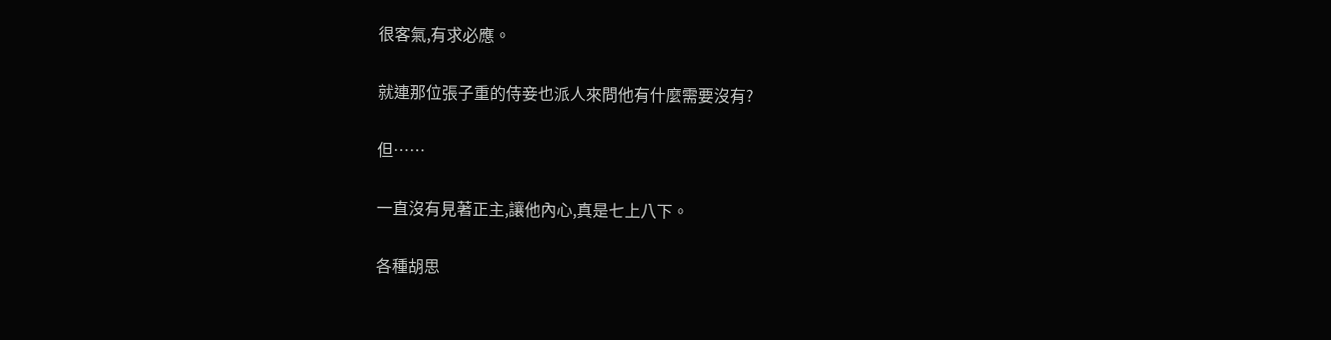很客氣,有求必應。

就連那位張子重的侍妾也派人來問他有什麼需要沒有?

但……

一直沒有見著正主,讓他內心,真是七上八下。

各種胡思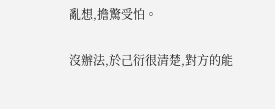亂想,擔驚受怕。

沒辦法,於己衍很清楚,對方的能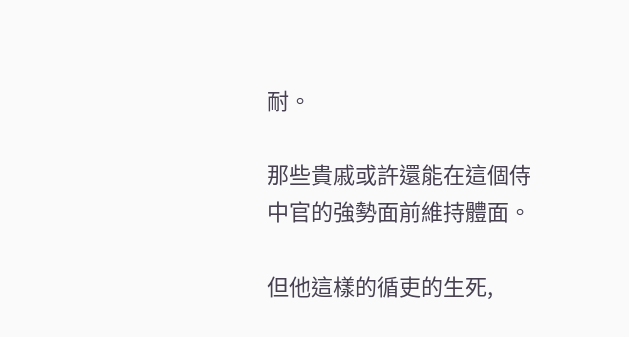耐。

那些貴戚或許還能在這個侍中官的強勢面前維持體面。

但他這樣的循吏的生死,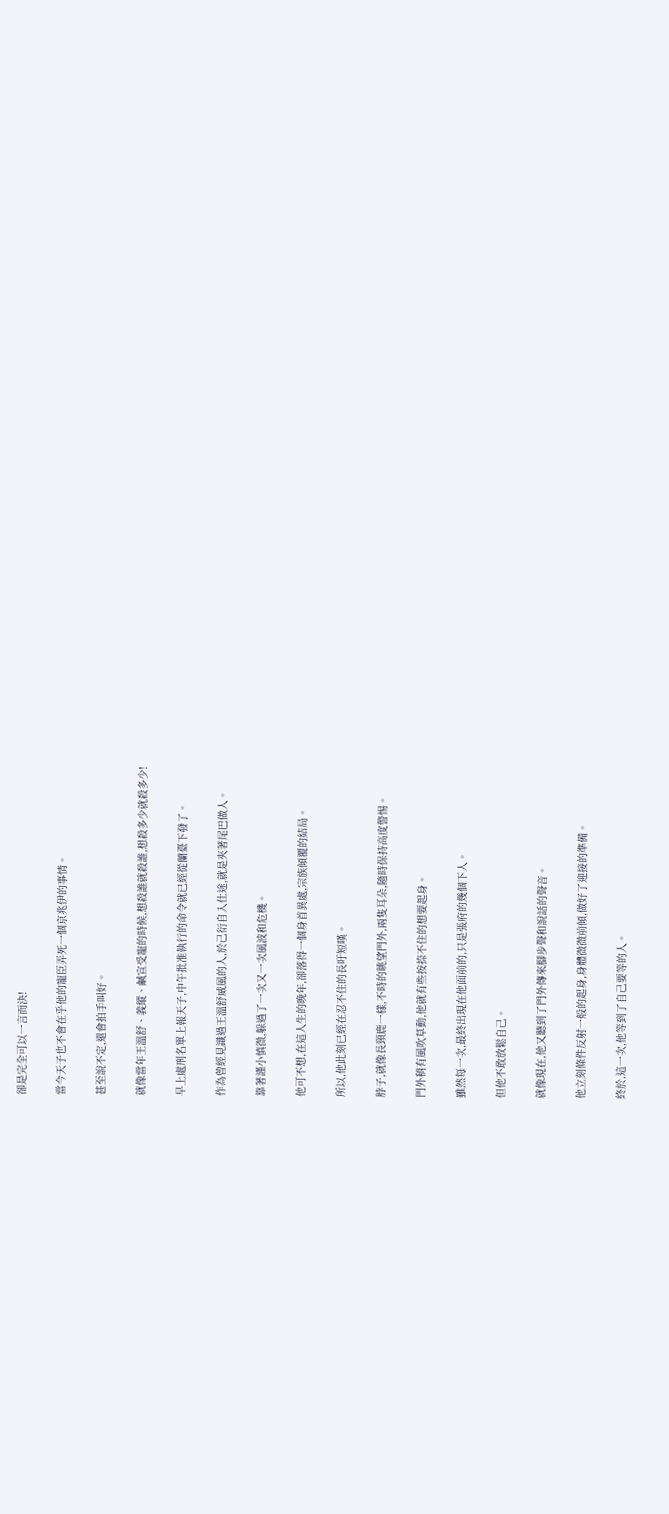卻是完全可以一言而決!

當今天子也不會在乎他的寵臣弄死一個京兆伊的事情。

甚至說不定,還會拍手叫好。

就像當年王溫舒、義縱、鹹宣受寵的時候,想殺誰就殺誰,想殺多少就殺多少!

早上處刑名單上報天子,中午批准執行的命令就已經從蘭臺下發了。

作為曾經見識過王溫舒威風的人,於己衍自入仕途,就是夾著尾巴做人。

靠著謹小慎微,躲過了一次又一次風波和危機。

他可不想,在這人生的晚年,卻落得一個身首異處,宗族傾覆的結局。

所以,他此刻已經在忍不住的長吁短嘆。

脖子,就像長頸鹿一樣,不時的眺望門外,兩隻耳朵,隨時保持高度警惕。

門外稍有風吹草動,他就有些按捺不住的想要起身。

雖然每一次,最終出現在他面前的,只是張府的幾個下人。

但他不敢放鬆自己。

就像現在,他又聽到了門外傳來腳步聲和說話的聲音。

他立刻條件反射一般的起身,身體微微前傾,做好了迎接的準備。

終於,這一次,他等到了自己要等的人。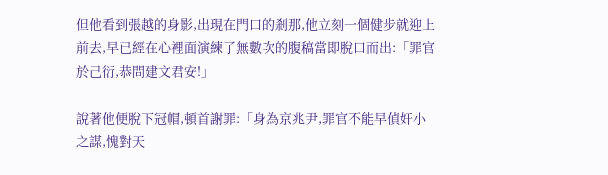但他看到張越的身影,出現在門口的剎那,他立刻一個健步就迎上前去,早已經在心裡面演練了無數次的腹稿當即脫口而出:「罪官於己衍,恭問建文君安!」

說著他便脫下冠帽,頓首謝罪:「身為京兆尹,罪官不能早偵奸小之謀,愧對天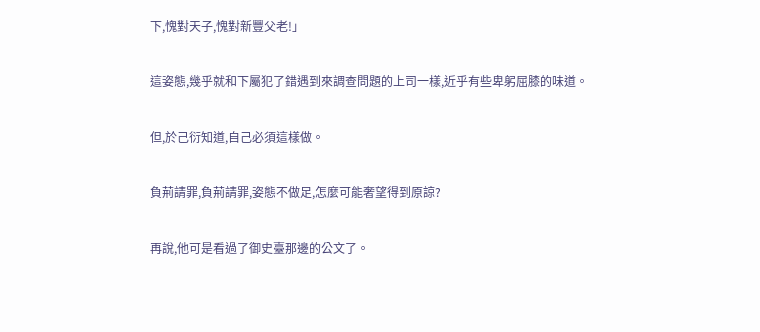下,愧對天子,愧對新豐父老!」

這姿態,幾乎就和下屬犯了錯遇到來調查問題的上司一樣,近乎有些卑躬屈膝的味道。

但,於己衍知道,自己必須這樣做。

負荊請罪,負荊請罪,姿態不做足,怎麼可能奢望得到原諒?

再說,他可是看過了御史臺那邊的公文了。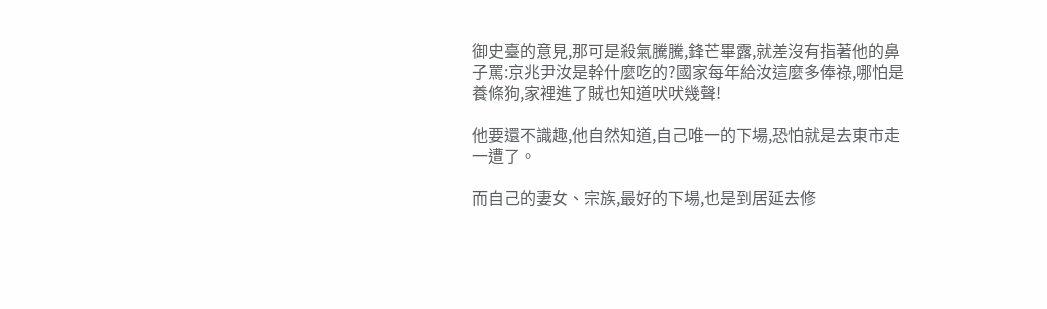御史臺的意見,那可是殺氣騰騰,鋒芒畢露,就差沒有指著他的鼻子罵:京兆尹汝是幹什麼吃的?國家每年給汝這麼多俸祿,哪怕是養條狗,家裡進了賊也知道吠吠幾聲!

他要還不識趣,他自然知道,自己唯一的下場,恐怕就是去東市走一遭了。

而自己的妻女、宗族,最好的下場,也是到居延去修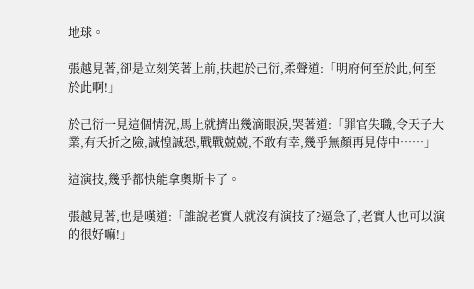地球。

張越見著,卻是立刻笑著上前,扶起於己衍,柔聲道:「明府何至於此,何至於此啊!」

於己衍一見這個情況,馬上就擠出幾滴眼淚,哭著道:「罪官失職,令天子大業,有夭折之險,誠惶誠恐,戰戰兢兢,不敢有幸,幾乎無顏再見侍中……」

這演技,幾乎都快能拿奧斯卡了。

張越見著,也是嘆道:「誰說老實人就沒有演技了?逼急了,老實人也可以演的很好嘛!」